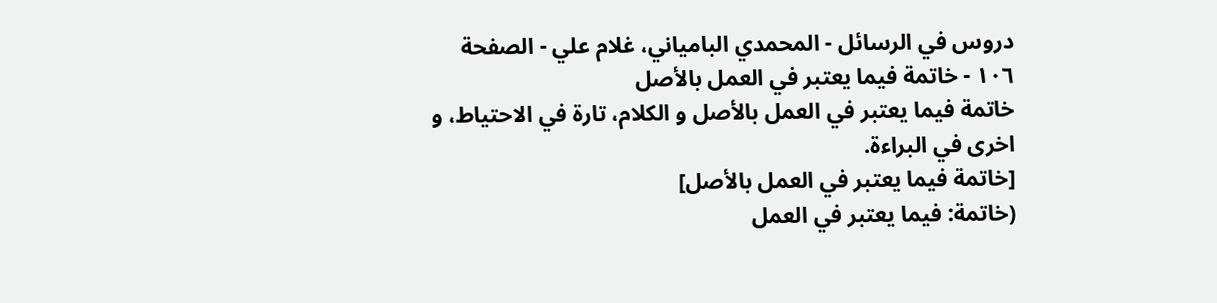دروس في الرسائل - المحمدي البامياني، غلام علي - الصفحة ١٠٦ - خاتمة فيما يعتبر في العمل بالأصل
خاتمة فيما يعتبر في العمل بالأصل و الكلام، تارة في الاحتياط، و اخرى في البراءة.
[خاتمة فيما يعتبر في العمل بالأصل]
(خاتمة: فيما يعتبر في العمل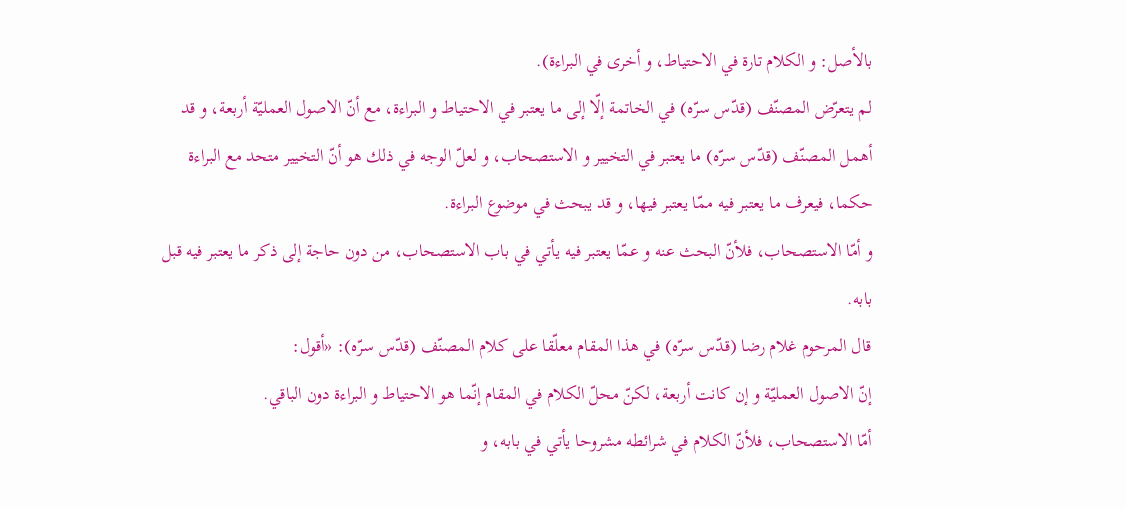بالأصل: و الكلام تارة في الاحتياط، و أخرى في البراءة).
لم يتعرّض المصنّف (قدّس سرّه) في الخاتمة إلّا إلى ما يعتبر في الاحتياط و البراءة، مع أنّ الاصول العمليّة أربعة، و قد أهمل المصنّف (قدّس سرّه) ما يعتبر في التخيير و الاستصحاب، و لعلّ الوجه في ذلك هو أنّ التخيير متحد مع البراءة حكما، فيعرف ما يعتبر فيه ممّا يعتبر فيها، و قد يبحث في موضوع البراءة.
و أمّا الاستصحاب، فلأنّ البحث عنه و عمّا يعتبر فيه يأتي في باب الاستصحاب، من دون حاجة إلى ذكر ما يعتبر فيه قبل بابه.
قال المرحوم غلام رضا (قدّس سرّه) في هذا المقام معلّقا على كلام المصنّف (قدّس سرّه): «أقول:
إنّ الاصول العمليّة و إن كانت أربعة، لكنّ محلّ الكلام في المقام إنّما هو الاحتياط و البراءة دون الباقي.
أمّا الاستصحاب، فلأنّ الكلام في شرائطه مشروحا يأتي في بابه، و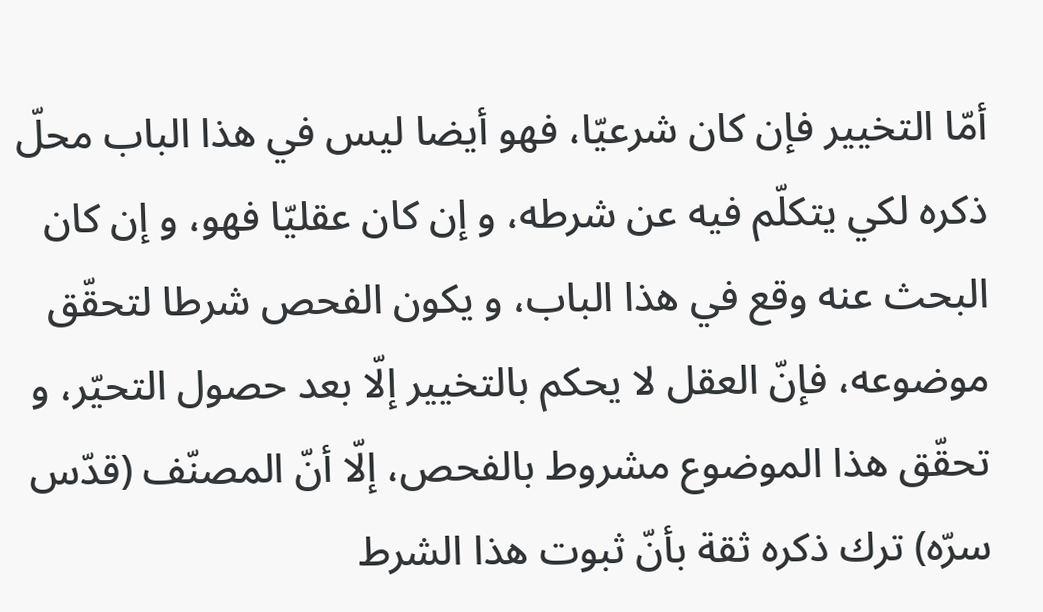أمّا التخيير فإن كان شرعيّا، فهو أيضا ليس في هذا الباب محلّ ذكره لكي يتكلّم فيه عن شرطه، و إن كان عقليّا فهو، و إن كان البحث عنه وقع في هذا الباب، و يكون الفحص شرطا لتحقّق موضوعه، فإنّ العقل لا يحكم بالتخيير إلّا بعد حصول التحيّر، و تحقّق هذا الموضوع مشروط بالفحص، إلّا أنّ المصنّف (قدّس سرّه) ترك ذكره ثقة بأنّ ثبوت هذا الشرط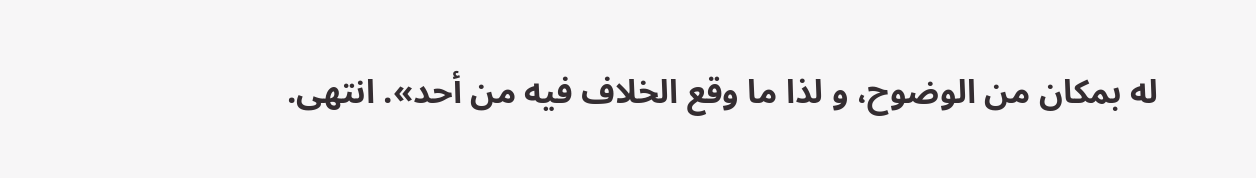له بمكان من الوضوح، و لذا ما وقع الخلاف فيه من أحد». انتهى.